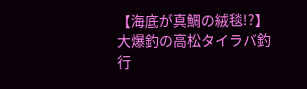【海底が真鯛の絨毯!?】大爆釣の高松タイラバ釣行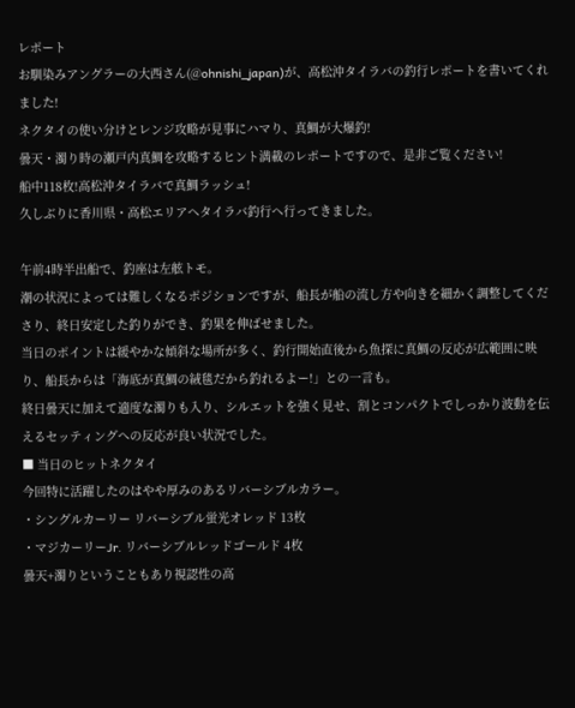レポート
お馴染みアングラーの大西さん(@ohnishi_japan)が、高松沖タイラバの釣行レポートを書いてくれました!
ネクタイの使い分けとレンジ攻略が見事にハマり、真鯛が大爆釣!
曇天・濁り時の瀬戸内真鯛を攻略するヒント満載のレポートですので、是非ご覧ください!
船中118枚!高松沖タイラバで真鯛ラッシュ!
久しぶりに香川県・高松エリアへタイラバ釣行へ行ってきました。

午前4時半出船で、釣座は左舷トモ。
潮の状況によっては難しくなるポジションですが、船長が船の流し方や向きを細かく調整してくださり、終日安定した釣りができ、釣果を伸ばせました。
当日のポイントは緩やかな傾斜な場所が多く、釣行開始直後から魚探に真鯛の反応が広範囲に映り、船長からは「海底が真鯛の絨毯だから釣れるよー!」との一言も。
終日曇天に加えて適度な濁りも入り、シルエットを強く見せ、割とコンパクトでしっかり波動を伝えるセッティングへの反応が良い状況でした。
■ 当日のヒットネクタイ
今回特に活躍したのはやや厚みのあるリバーシブルカラー。
・シングルカーリー リバーシブル蛍光オレッド 13枚
・マジカーリーJr. リバーシブルレッドゴールド 4枚
曇天+濁りということもあり視認性の高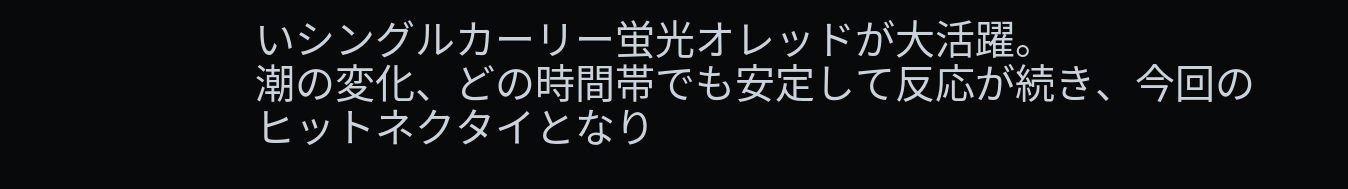いシングルカーリー蛍光オレッドが大活躍。
潮の変化、どの時間帯でも安定して反応が続き、今回のヒットネクタイとなり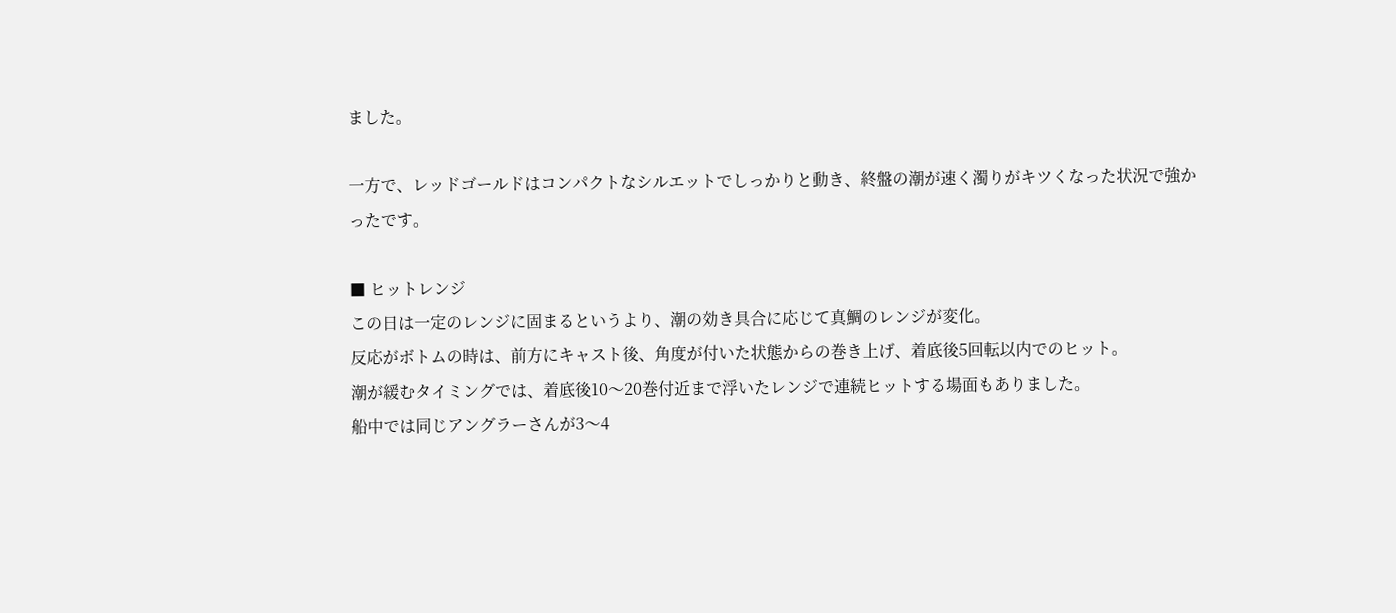ました。

一方で、レッドゴールドはコンパクトなシルエットでしっかりと動き、終盤の潮が速く濁りがキツくなった状況で強かったです。

■ ヒットレンジ
この日は一定のレンジに固まるというより、潮の効き具合に応じて真鯛のレンジが変化。
反応がボトムの時は、前方にキャスト後、角度が付いた状態からの巻き上げ、着底後5回転以内でのヒット。
潮が緩むタイミングでは、着底後10〜20巻付近まで浮いたレンジで連続ヒットする場面もありました。
船中では同じアングラーさんが3〜4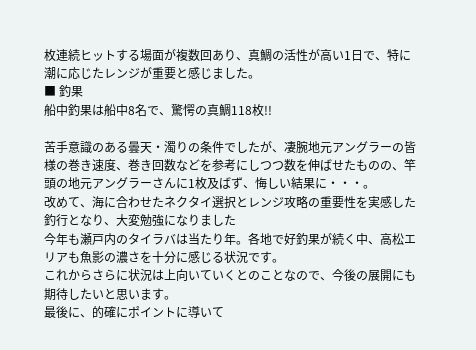枚連続ヒットする場面が複数回あり、真鯛の活性が高い1日で、特に潮に応じたレンジが重要と感じました。
■ 釣果
船中釣果は船中8名で、驚愕の真鯛118枚!!

苦手意識のある曇天・濁りの条件でしたが、凄腕地元アングラーの皆様の巻き速度、巻き回数などを参考にしつつ数を伸ばせたものの、竿頭の地元アングラーさんに1枚及ばず、悔しい結果に・・・。
改めて、海に合わせたネクタイ選択とレンジ攻略の重要性を実感した釣行となり、大変勉強になりました
今年も瀬戸内のタイラバは当たり年。各地で好釣果が続く中、高松エリアも魚影の濃さを十分に感じる状況です。
これからさらに状況は上向いていくとのことなので、今後の展開にも期待したいと思います。
最後に、的確にポイントに導いて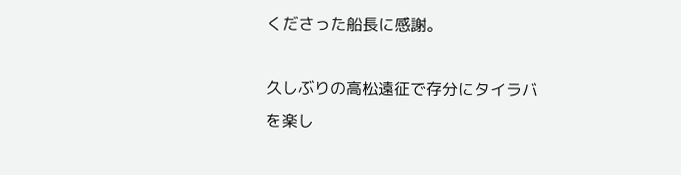くださった船長に感謝。

久しぶりの高松遠征で存分にタイラバを楽し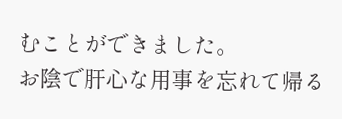むことができました。
お陰で肝心な用事を忘れて帰る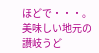ほどで・・・。
美味しい地元の讃岐うど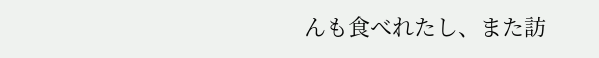んも食べれたし、また訪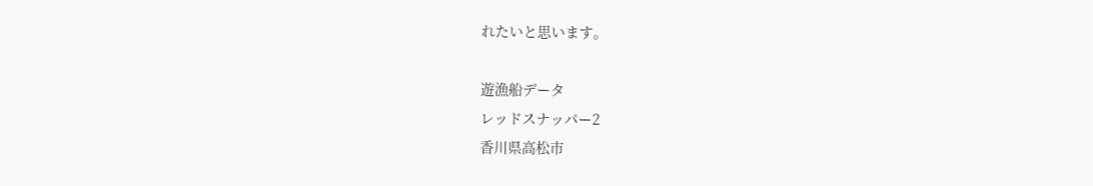れたいと思います。

遊漁船データ
レッドスナッパー2
香川県高松市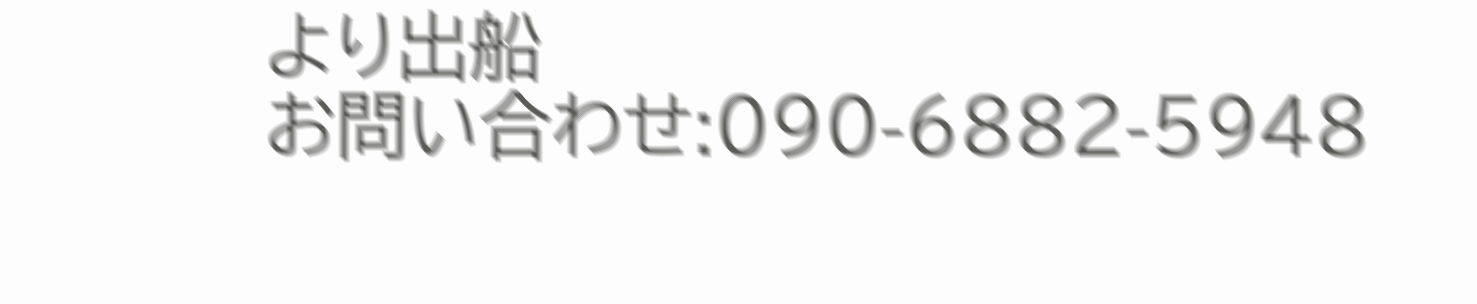より出船
お問い合わせ:090-6882-5948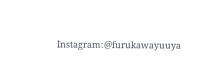Instagram:@furukawayuuya